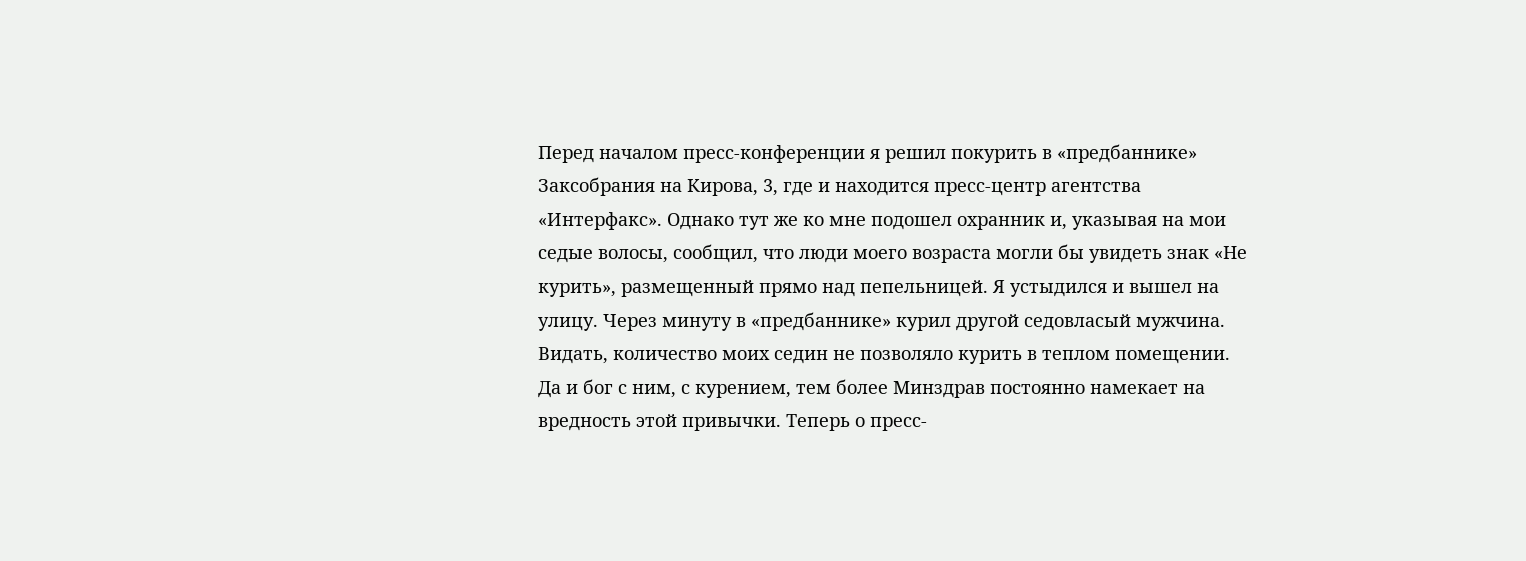Перед началом пресс-конференции я решил покурить в «предбаннике» Заксобрания на Кирова, 3, где и находится пресс-центр агентства «Интерфакс». Однако тут же ко мне подошел охранник и, указывая на мои седые волосы, сообщил, что люди моего возраста могли бы увидеть знак «Не курить», размещенный прямо над пепельницей. Я устыдился и вышел на улицу. Через минуту в «предбаннике» курил другой седовласый мужчина. Видать, количество моих седин не позволяло курить в теплом помещении.
Да и бог с ним, с курением, тем более Минздрав постоянно намекает на вредность этой привычки. Теперь о пресс-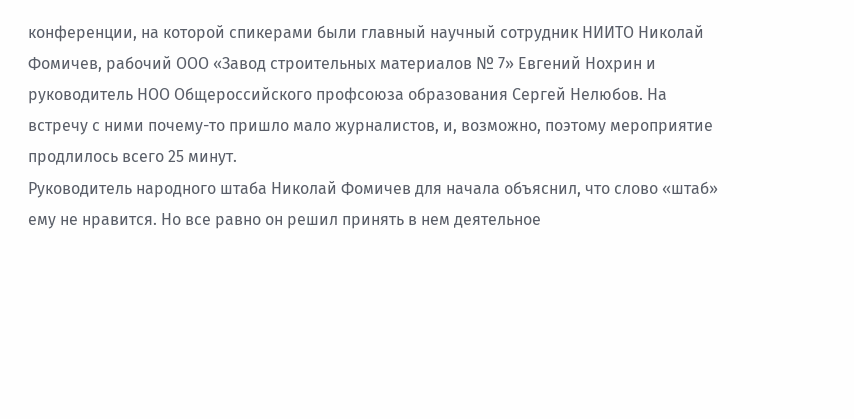конференции, на которой спикерами были главный научный сотрудник НИИТО Николай Фомичев, рабочий ООО «Завод строительных материалов № 7» Евгений Нохрин и руководитель НОО Общероссийского профсоюза образования Сергей Нелюбов. На встречу с ними почему-то пришло мало журналистов, и, возможно, поэтому мероприятие продлилось всего 25 минут.
Руководитель народного штаба Николай Фомичев для начала объяснил, что слово «штаб» ему не нравится. Но все равно он решил принять в нем деятельное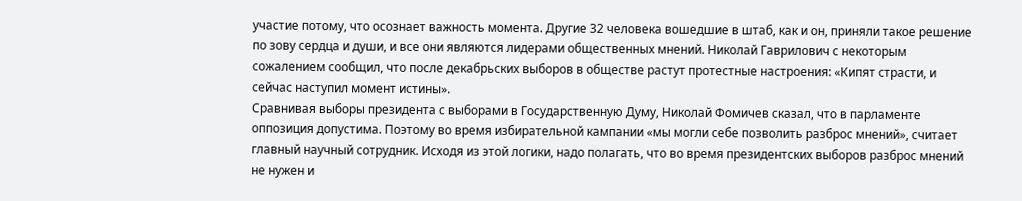участие потому, что осознает важность момента. Другие 32 человека вошедшие в штаб, как и он, приняли такое решение по зову сердца и души, и все они являются лидерами общественных мнений. Николай Гаврилович с некоторым сожалением сообщил, что после декабрьских выборов в обществе растут протестные настроения: «Кипят страсти, и сейчас наступил момент истины».
Сравнивая выборы президента с выборами в Государственную Думу, Николай Фомичев сказал, что в парламенте оппозиция допустима. Поэтому во время избирательной кампании «мы могли себе позволить разброс мнений», считает главный научный сотрудник. Исходя из этой логики, надо полагать, что во время президентских выборов разброс мнений не нужен и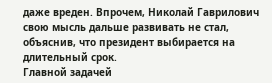даже вреден. Впрочем, Николай Гаврилович свою мысль дальше развивать не стал, объяснив, что президент выбирается на длительный срок.
Главной задачей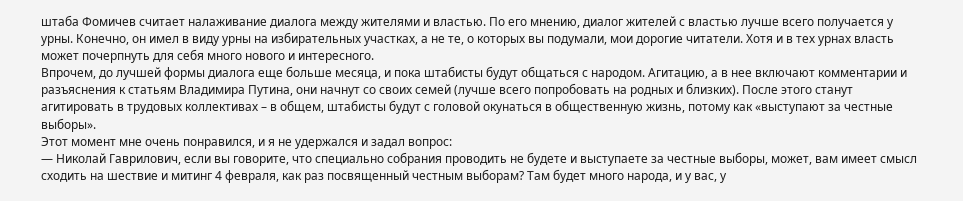штаба Фомичев считает налаживание диалога между жителями и властью. По его мнению, диалог жителей с властью лучше всего получается у урны. Конечно, он имел в виду урны на избирательных участках, а не те, о которых вы подумали, мои дорогие читатели. Хотя и в тех урнах власть может почерпнуть для себя много нового и интересного.
Впрочем, до лучшей формы диалога еще больше месяца, и пока штабисты будут общаться с народом. Агитацию, а в нее включают комментарии и разъяснения к статьям Владимира Путина, они начнут со своих семей (лучше всего попробовать на родных и близких). После этого станут агитировать в трудовых коллективах – в общем, штабисты будут с головой окунаться в общественную жизнь, потому как «выступают за честные выборы».
Этот момент мне очень понравился, и я не удержался и задал вопрос:
— Николай Гаврилович, если вы говорите, что специально собрания проводить не будете и выступаете за честные выборы, может, вам имеет смысл сходить на шествие и митинг 4 февраля, как раз посвященный честным выборам? Там будет много народа, и у вас, у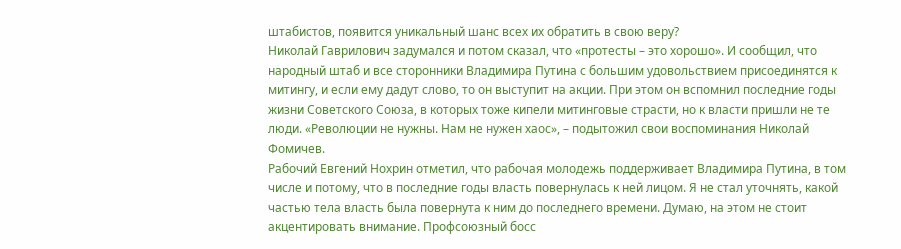штабистов, появится уникальный шанс всех их обратить в свою веру?
Николай Гаврилович задумался и потом сказал, что «протесты – это хорошо». И сообщил, что народный штаб и все сторонники Владимира Путина с большим удовольствием присоединятся к митингу, и если ему дадут слово, то он выступит на акции. При этом он вспомнил последние годы жизни Советского Союза, в которых тоже кипели митинговые страсти, но к власти пришли не те люди. «Революции не нужны. Нам не нужен хаос», – подытожил свои воспоминания Николай Фомичев.
Рабочий Евгений Нохрин отметил, что рабочая молодежь поддерживает Владимира Путина, в том числе и потому, что в последние годы власть повернулась к ней лицом. Я не стал уточнять, какой частью тела власть была повернута к ним до последнего времени. Думаю, на этом не стоит акцентировать внимание. Профсоюзный босс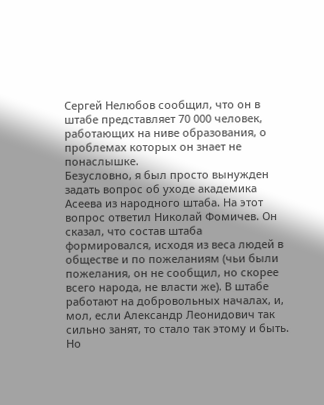Сергей Нелюбов сообщил, что он в штабе представляет 70 000 человек, работающих на ниве образования, о проблемах которых он знает не понаслышке.
Безусловно, я был просто вынужден задать вопрос об уходе академика Асеева из народного штаба. На этот вопрос ответил Николай Фомичев. Он сказал, что состав штаба формировался, исходя из веса людей в обществе и по пожеланиям (чьи были пожелания, он не сообщил, но скорее всего народа, не власти же). В штабе работают на добровольных началах, и, мол, если Александр Леонидович так сильно занят, то стало так этому и быть. Но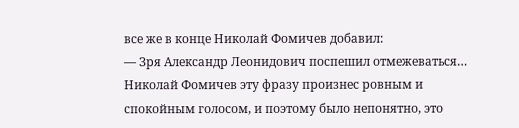все же в конце Николай Фомичев добавил:
— Зря Александр Леонидович поспешил отмежеваться…
Николай Фомичев эту фразу произнес ровным и спокойным голосом, и поэтому было непонятно, это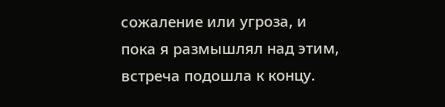сожаление или угроза, и пока я размышлял над этим, встреча подошла к концу.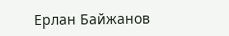Ерлан Байжанов